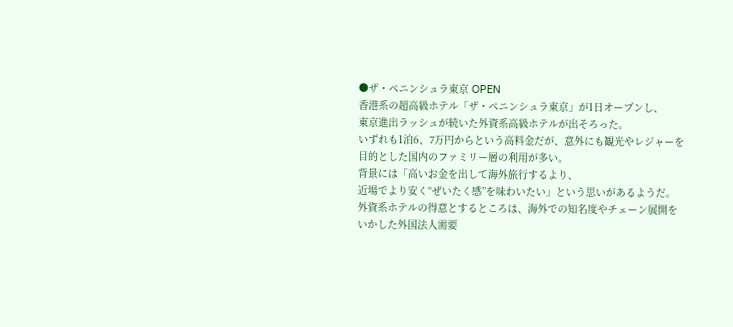●ザ・ペニンシュラ東京 OPEN
香港系の超高級ホテル「ザ・ペニンシュラ東京」が1日オープンし、
東京進出ラッシュが続いた外資系高級ホテルが出そろった。
いずれも1泊6、7万円からという高料金だが、意外にも観光やレジャーを
目的とした国内のファミリー層の利用が多い。
背景には「高いお金を出して海外旅行するより、
近場でより安く“ぜいたく感”を味わいたい」という思いがあるようだ。
外資系ホテルの得意とするところは、海外での知名度やチェーン展開を
いかした外国法人需要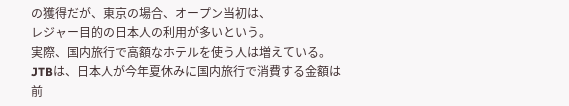の獲得だが、東京の場合、オープン当初は、
レジャー目的の日本人の利用が多いという。
実際、国内旅行で高額なホテルを使う人は増えている。
JTBは、日本人が今年夏休みに国内旅行で消費する金額は
前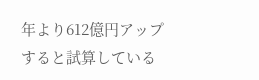年より612億円アップすると試算している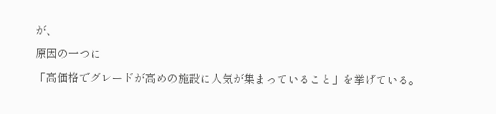が、
原因の一つに
「高価格でグレードが高めの施設に人気が集まっていること」を挙げている。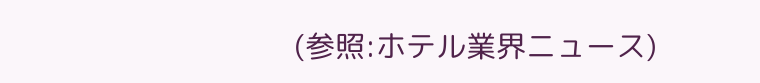(参照:ホテル業界ニュース)